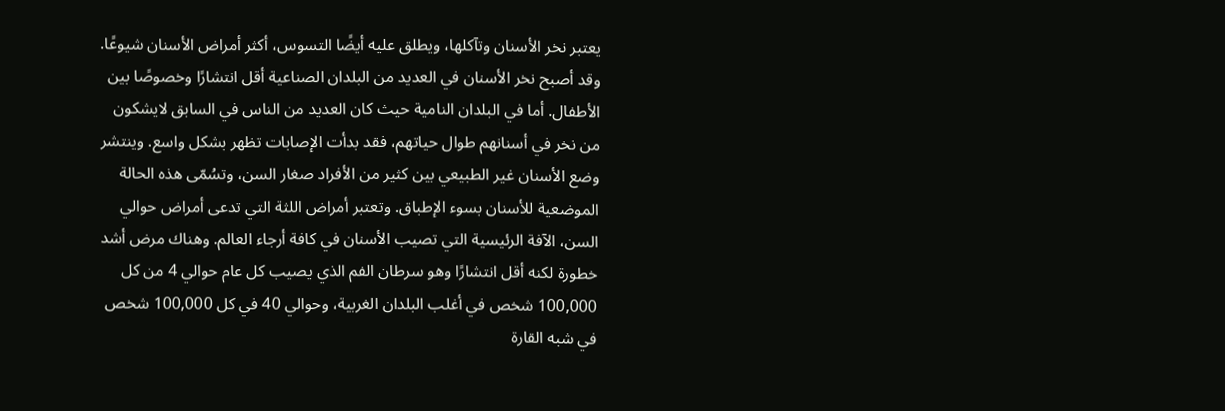يعتبر نخر الأسنان وتآكلها، ويطلق عليه أيضًا التسوس، أكثر أمراض الأسنان شيوعًا. وقد أصبح نخر الأسنان في العديد من البلدان الصناعية أقل انتشارًا وخصوصًا بين الأطفال. أما في البلدان النامية حيث كان العديد من الناس في السابق لايشكون من نخر في أسنانهم طوال حياتهم، فقد بدأت الإصابات تظهر بشكل واسع. وينتشر وضع الأسنان غير الطبيعي بين كثير من الأفراد صغار السن، وتسُمّى هذه الحالة الموضعية للأسنان بسوء الإطباق. وتعتبر أمراض اللثة التي تدعى أمراض حوالي السن، الآفة الرئيسية التي تصيب الأسنان في كافة أرجاء العالم. وهناك مرض أشد خطورة لكنه أقل انتشارًا وهو سرطان الفم الذي يصيب كل عام حوالي 4 من كل 100,000 شخص في أغلب البلدان الغربية، وحوالي 40 في كل 100,000 شخص في شبه القارة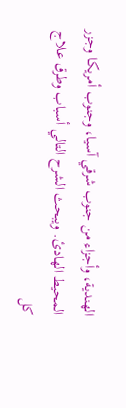الهندية، وأجزاء من جنوب شرقي آسيا، وجنوب أمريكا وجزر المحيط الهادئ. ويبحث الشرح التالي أسباب وطرق علاج كل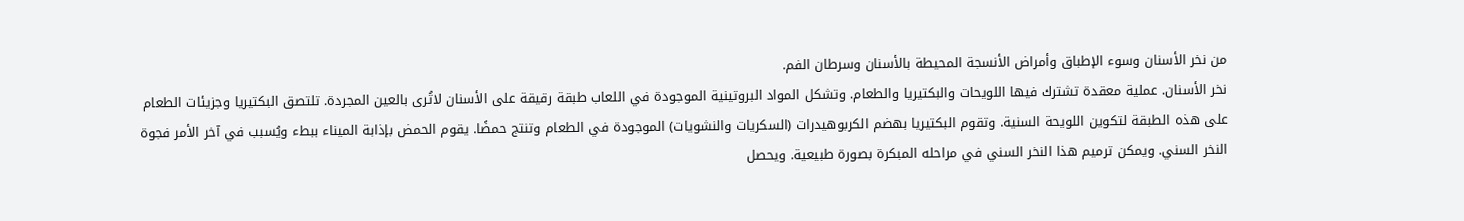من نخر الأسنان وسوء الإطباق وأمراض الأنسجة المحيطة بالأسنان وسرطان الفم.
نخر الأسنان. عملية معقدة تشترك فيها اللويحات والبكتيريا والطعام. وتشكل المواد البروتينية الموجودة في اللعاب طبقة رقيقة على الأسنان لاتُرى بالعين المجردة. تلتصق البكتيريا وجزيئات الطعام على هذه الطبقة لتكوين اللويحة السنية. وتقوم البكتيريا بهضم الكربوهيدرات (السكريات والنشويات) الموجودة في الطعام وتنتج حمضًا. يقوم الحمض بإذابة الميناء ببطء ويُسبب في آخر الأمر فجوة النخر السني. ويمكن ترميم هذا النخر السني في مراحله المبكرة بصورة طبيعية. ويحصل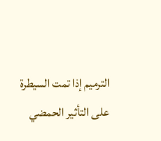الترميم إذا تمت السيطرة على التأثير الحمضي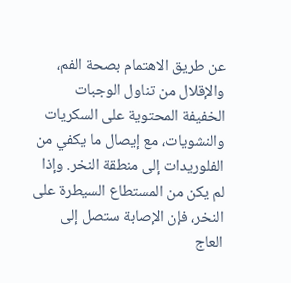عن طريق الاهتمام بصحة الفم، والإقلال من تناول الوجبات الخفيفة المحتوية على السكريات والنشويات، مع إيصال ما يكفي من الفلوريدات إلى منطقة النخر. وإذا لم يكن من المستطاع السيطرة على النخر، فإن الإصابة ستصل إلى العاج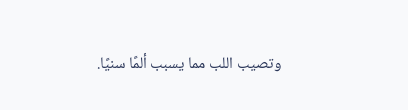وتصيب اللب مما يسبب ألمًا سنيًا.